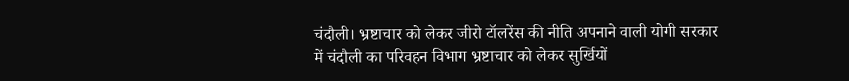चंदौली। भ्रष्टाचार को लेकर जीरो टॉलरेंस की नीति अपनाने वाली योगी सरकार में चंदौली का परिवहन विभाग भ्रष्टाचार को लेकर सुर्खियों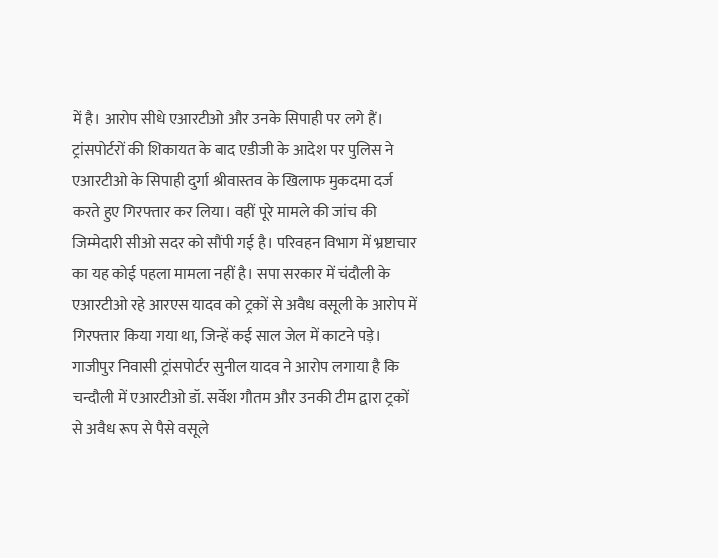में है। आरोप सीधे एआरटीओ और उनके सिपाही पर लगे हैं। ट्रांसपोर्टरों की शिकायत के बाद एडीजी के आदेश पर पुलिस ने एआरटीओ के सिपाही दुर्गा श्रीवास्तव के खिलाफ मुकदमा दर्ज करते हुए गिरफ्तार कर लिया। वहीं पूरे मामले की जांच की जिम्मेदारी सीओ सदर को सौंपी गई है। परिवहन विभाग में भ्रष्टाचार का यह कोई पहला मामला नहीं है। सपा सरकार में चंदौली के एआरटीओ रहे आरएस यादव को ट्रकों से अवैध वसूली के आरोप में गिरफ्तार किया गया था, जिन्हें कई साल जेल में काटने पड़े।
गाजीपुर निवासी ट्रांसपोर्टर सुनील यादव ने आरोप लगाया है कि चन्दौली में एआरटीओ डॉ. सर्वेश गौतम और उनकी टीम द्वारा ट्रकों से अवैध रूप से पैसे वसूले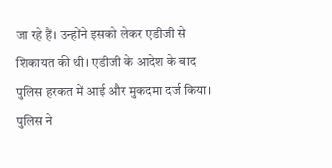जा रहे हैं। उन्होंने इसको लेकर एडीजी से शिकायत की थी। एडीजी के आदेश के बाद पुलिस हरकत में आई और मुकदमा दर्ज किया। पुलिस ने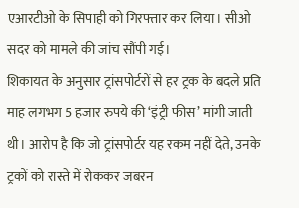एआरटीओ के सिपाही को गिरफ्तार कर लिया। सीओ सदर को मामले की जांच सौंपी गई।
शिकायत के अनुसार ट्रांसपोर्टरों से हर ट्रक के बदले प्रति माह लगभग 5 हजार रुपये की ‘इंट्री फीस’ मांगी जाती थी। आरोप है कि जो ट्रांसपोर्टर यह रकम नहीं देते, उनके ट्रकों को रास्ते में रोककर जबरन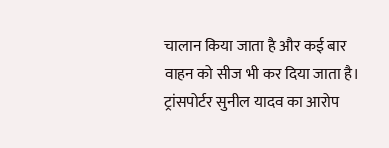चालान किया जाता है और कई बार वाहन को सीज भी कर दिया जाता है। ट्रांसपोर्टर सुनील यादव का आरोप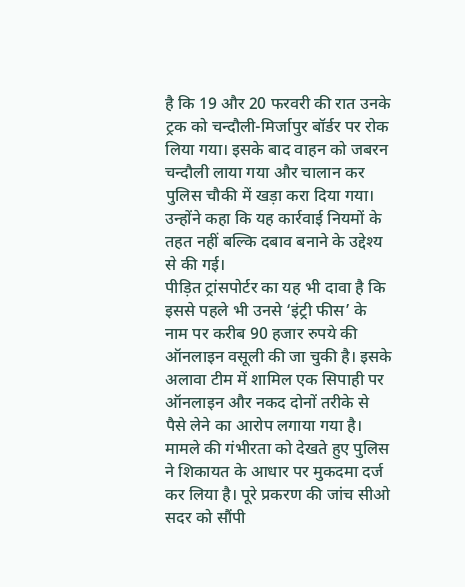है कि 19 और 20 फरवरी की रात उनके ट्रक को चन्दौली-मिर्जापुर बॉर्डर पर रोक लिया गया। इसके बाद वाहन को जबरन चन्दौली लाया गया और चालान कर पुलिस चौकी में खड़ा करा दिया गया। उन्होंने कहा कि यह कार्रवाई नियमों के तहत नहीं बल्कि दबाव बनाने के उद्देश्य से की गई।
पीड़ित ट्रांसपोर्टर का यह भी दावा है कि इससे पहले भी उनसे ‘इंट्री फीस’ के नाम पर करीब 90 हजार रुपये की ऑनलाइन वसूली की जा चुकी है। इसके अलावा टीम में शामिल एक सिपाही पर ऑनलाइन और नकद दोनों तरीके से पैसे लेने का आरोप लगाया गया है। मामले की गंभीरता को देखते हुए पुलिस ने शिकायत के आधार पर मुकदमा दर्ज कर लिया है। पूरे प्रकरण की जांच सीओ सदर को सौंपी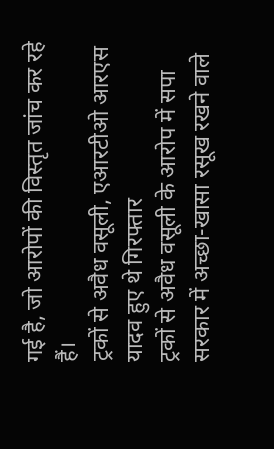गई है, जो आरोपों की विस्तृत जांच कर रहे हैं।
ट्रकों से अवैध वसूली, एआरटीओ आरएस यादव हुए थे गिरफ्तार
ट्रकों से अवैध वसूली के आरोप में सपा सरकार में अच्छा-खासा रसूख रखने वाले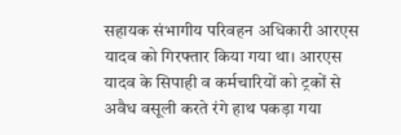सहायक संभागीय परिवहन अधिकारी आरएस यादव को गिरफ्तार किया गया था। आरएस यादव के सिपाही व कर्मचारियों को ट्रकों से अवैध वसूली करते रंगे हाथ पकड़ा गया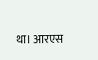था। आरएस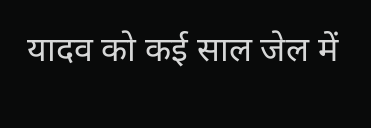यादव को कई साल जेल में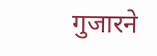गुजारने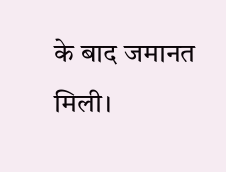के बाद जमानत मिली।